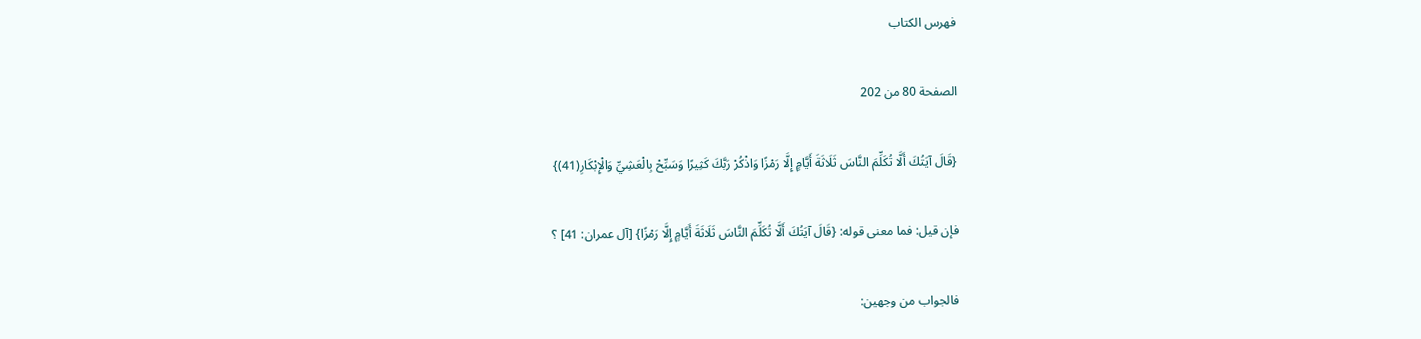فهرس الكتاب

الصفحة 80 من 202

{قَالَ آيَتُكَ أَلَّا تُكَلِّمَ النَّاسَ ثَلَاثَةَ أَيَّامٍ إِلَّا رَمْزًا وَاذْكُرْ رَبَّكَ كَثِيرًا وَسَبِّحْ بِالْعَشِيِّ وَالْإِبْكَارِ(41)}

فإن قيل: فما معنى قوله: {قَالَ آيَتُكَ أَلَّا تُكَلِّمَ النَّاسَ ثَلَاثَةَ أَيَّامٍ إِلَّا رَمْزًا} [آل عمران: 41] ؟

فالجواب من وجهين: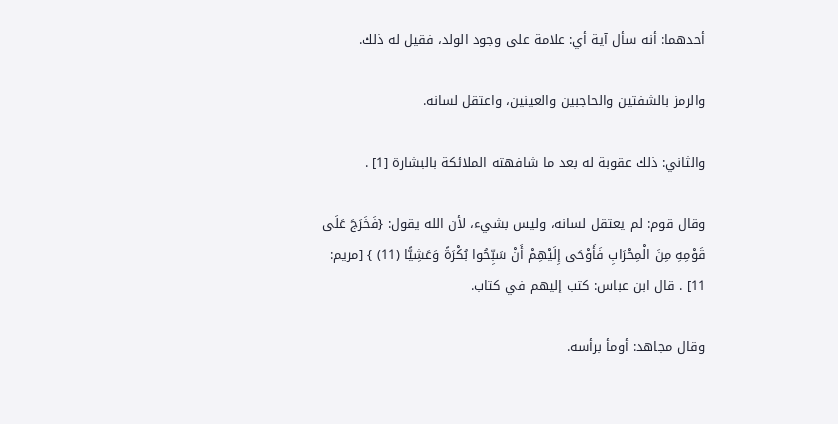أحدهما: أنه سأل آية أي: علامة على وجود الولد، فقيل له ذلك.

والرمز بالشفتين والحاجبين والعينين، واعتقل لسانه.

والثاني: ذلك عقوبة له بعد ما شافهته الملائكة بالبشارة [1] .

وقال قوم: لم يعتقل لسانه، وليس بشيء، لأن الله يقول: {فَخَرَجَ عَلَى قَوْمِهِ مِنَ الْمِحْرَابِ فَأَوْحَى إِلَيْهِمْ أَنْ سَبِّحُوا بُكْرَةً وَعَشِيًّا (11) } [مريم: 11] . قال ابن عباس: كتب إليهم في كتاب.

وقال مجاهد: أومأ برأسه.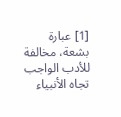[1] عبارة بشعة، مخالفة للأدب الواجب تجاه الأنبياء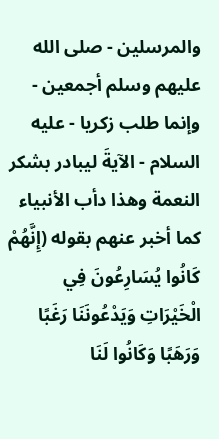والمرسلين - صلى الله عليهم وسلم أجمعين - وإنما طلب زكريا - عليه السلام - الآيةَ ليبادر بشكر النعمة وهذا دأب الأنبياء كما أخبر عنهم بقوله (إِنَّهُمْ كَانُوا يُسَارِعُونَ فِي الْخَيْرَاتِ وَيَدْعُونَنَا رَغَبًا وَرَهَبًا وَكَانُوا لَنَا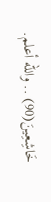خَاشِعِينَ(90) .. والله أعلم.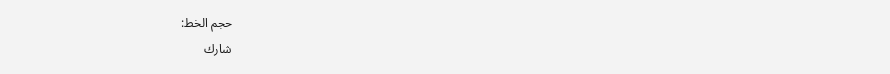حجم الخط:
شارك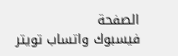الصفحة
فيسبوك واتساب تويتر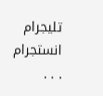تليجرام انستجرام
. . .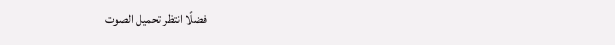فضلًا انتظر تحميل الصوت